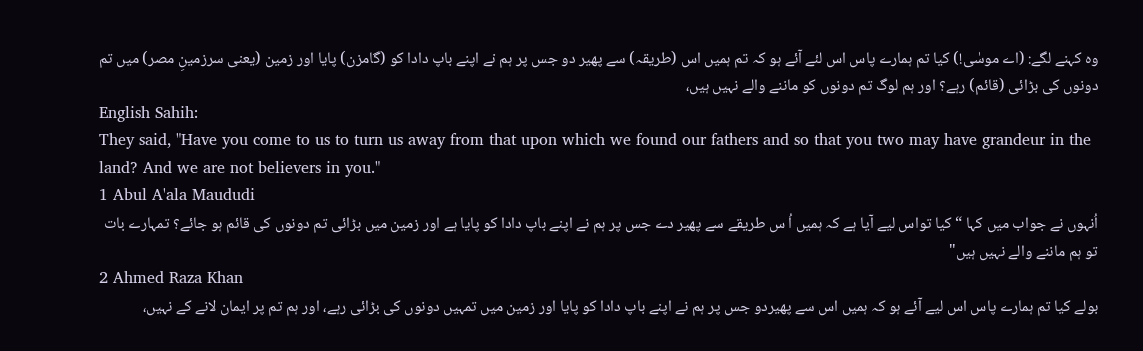وہ کہنے لگے: (اے موسٰی!) کیا تم ہمارے پاس اس لئے آئے ہو کہ تم ہمیں اس (طریقہ) سے پھیر دو جس پر ہم نے اپنے باپ دادا کو (گامزن) پایا اور زمین (یعنی سرزمینِ مصر) میں تم دونوں کی بڑائی (قائم) رہے؟ اور ہم لوگ تم دونوں کو ماننے والے نہیں ہیں،
English Sahih:
They said, "Have you come to us to turn us away from that upon which we found our fathers and so that you two may have grandeur in the land? And we are not believers in you."
1 Abul A'ala Maududi
اُنہوں نے جواب میں کہا “کیا تواس لیے آیا ہے کہ ہمیں اُ س طریقے سے پھیر دے جس پر ہم نے اپنے باپ دادا کو پایا ہے اور زمین میں بڑائی تم دونوں کی قائم ہو جائے؟ تمہارے بات تو ہم ماننے والے نہیں ہیں"
2 Ahmed Raza Khan
بولے کیا تم ہمارے پاس اس لیے آئے ہو کہ ہمیں اس سے پھیردو جس پر ہم نے اپنے باپ دادا کو پایا اور زمین میں تمہیں دونوں کی بڑائی رہے، اور ہم تم پر ایمان لانے کے نہیں،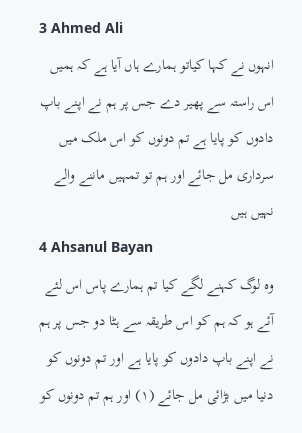3 Ahmed Ali
انہوں نے کہا کیاتو ہمارے ہاں آیا ہے کہ ہمیں اس راستہ سے پھیر دے جس پر ہم نے اپنے باپ دادوں کو پایا ہے تم دونوں کو اس ملک میں سرداری مل جائے اور ہم تو تمہیں ماننے والے نہیں ہیں
4 Ahsanul Bayan
وہ لوگ کہنے لگے کیا تم ہمارے پاس اس لئے آئے ہو کہ ہم کو اس طریقہ سے ہٹا دو جس پر ہم نے اپنے باپ دادوں کو پایا ہے اور تم دونوں کو دنیا میں بڑائی مل جائے (١) اور ہم تم دونوں کو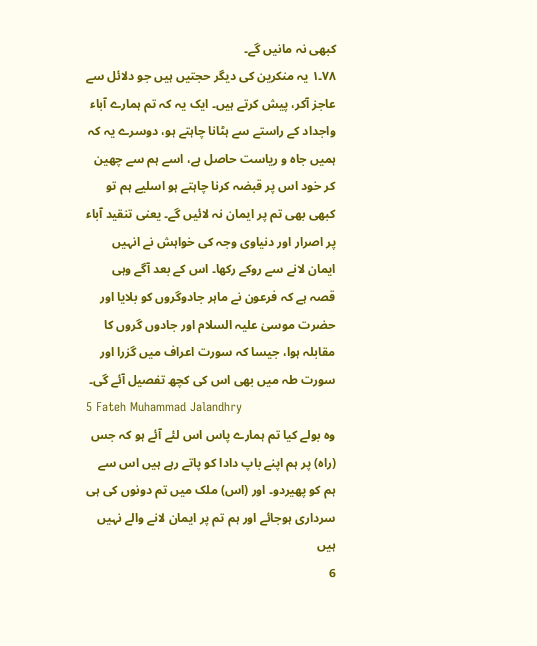کبھی نہ مانیں گے۔
٧٨۔١ یہ منکرین کی دیگر حجتیں ہیں جو دلائل سے عاجز آکر، پیش کرتے ہیں۔ ایک یہ کہ تم ہمارے آباء واجداد کے راستے سے ہٹانا چاہتے ہو، دوسرے یہ کہ ہمیں جاہ و ریاست حاصل ہے، اسے ہم سے چھین کر خود اس پر قبضہ کرنا چاہتے ہو اسلیے ہم تو کبھی بھی تم پر ایمان نہ لائیں گے۔ یعنی تنقید آباء پر اصرار اور دنیاوی وجہ کی خواہش نے انہیں ایمان لانے سے روکے رکھا۔ اس کے بعد آگے وہی قصہ ہے کہ فرعون نے ماہر جادوگروں کو بلایا اور حضرت موسیٰ علیہ السلام اور جادوں گروں کا مقابلہ ہوا، جیسا کہ سورت اعراف میں گزرا اور سورت طہ میں بھی اس کی کچھ تفصیل آئے گی۔
5 Fateh Muhammad Jalandhry
وہ بولے کیا تم ہمارے پاس اس لئے آئے ہو کہ جس (راہ) پر ہم اپنے باپ دادا کو پاتے رہے ہیں اس سے ہم کو پھیردو۔ اور (اس) ملک میں تم دونوں کی ہی سرداری ہوجائے اور ہم تم پر ایمان لانے والے نہیں ہیں
6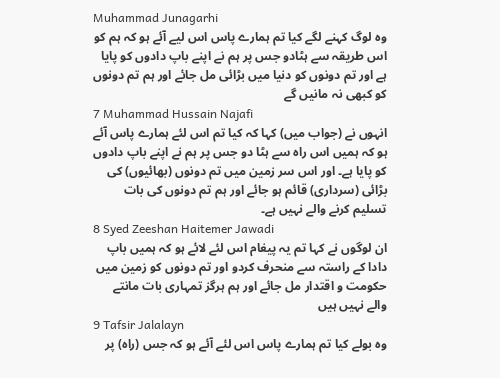Muhammad Junagarhi
وه لوگ کہنے لگے کیا تم ہمارے پاس اس لیے آئے ہو کہ ہم کو اس طریقہ سے ہٹادو جس پر ہم نے اپنے باپ دادوں کو پایا ہے اور تم دونوں کو دنیا میں بڑائی مل جائے اور ہم تم دونوں کو کبھی نہ مانیں گے
7 Muhammad Hussain Najafi
انہوں نے (جواب میں) کہا کہ کیا تم اس لئے ہمارے پاس آئے ہو کہ ہمیں اس راہ سے ہٹا دو جس پر ہم نے اپنے باپ دادوں کو پایا ہے۔ اور اس سر زمین میں تم دونوں (بھائیوں) کی بڑائی (سرداری) قائم ہو جائے اور ہم تم دونوں کی بات تسلیم کرنے والے نہیں ہے۔
8 Syed Zeeshan Haitemer Jawadi
ان لوگوں نے کہا تم یہ پیغام اس لئے لائے ہو کہ ہمیں باپ دادا کے راستہ سے منحرف کردو اور تم دونوں کو زمین میں حکومت و اقتدار مل جائے اور ہم ہرگز تمہاری بات مانتے والے نہیں ہیں
9 Tafsir Jalalayn
وہ بولے کیا تم ہمارے پاس اس لئے آئے ہو کہ جس (راہ) پر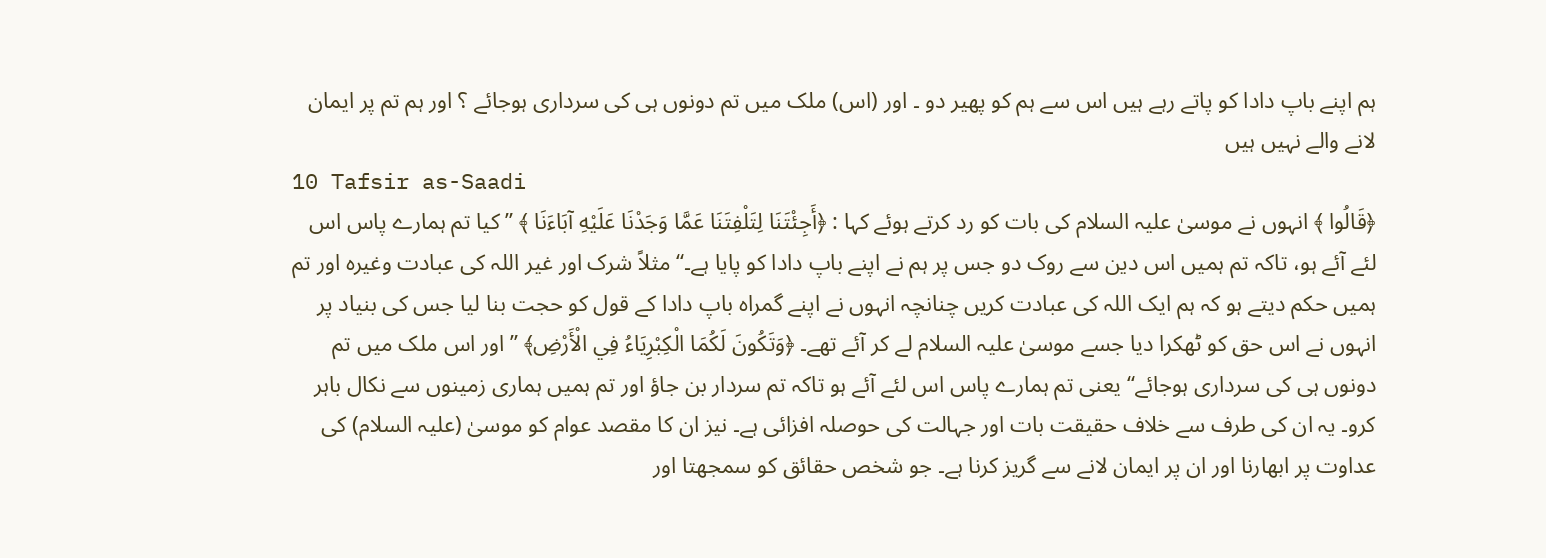ہم اپنے باپ دادا کو پاتے رہے ہیں اس سے ہم کو پھیر دو ۔ اور (اس) ملک میں تم دونوں ہی کی سرداری ہوجائے ؟ اور ہم تم پر ایمان لانے والے نہیں ہیں
10 Tafsir as-Saadi
﴿قَالُوا ﴾ انہوں نے موسیٰ علیہ السلام کی بات کو رد کرتے ہوئے کہا : ﴿أَجِئْتَنَا لِتَلْفِتَنَا عَمَّا وَجَدْنَا عَلَيْهِ آبَاءَنَا ﴾ ” کیا تم ہمارے پاس اس لئے آئے ہو، تاکہ تم ہمیں اس دین سے روک دو جس پر ہم نے اپنے باپ دادا کو پایا ہے۔“ مثلاً شرک اور غیر اللہ کی عبادت وغیرہ اور تم ہمیں حکم دیتے ہو کہ ہم ایک اللہ کی عبادت کریں چنانچہ انہوں نے اپنے گمراہ باپ دادا کے قول کو حجت بنا لیا جس کی بنیاد پر انہوں نے اس حق کو ٹھکرا دیا جسے موسیٰ علیہ السلام لے کر آئے تھے۔ ﴿وَتَكُونَ لَكُمَا الْكِبْرِيَاءُ فِي الْأَرْضِ﴾ ” اور اس ملک میں تم دونوں ہی کی سرداری ہوجائے“ یعنی تم ہمارے پاس اس لئے آئے ہو تاکہ تم سردار بن جاؤ اور تم ہمیں ہماری زمینوں سے نکال باہر کرو۔ یہ ان کی طرف سے خلاف حقیقت بات اور جہالت کی حوصلہ افزائی ہے۔ نیز ان کا مقصد عوام کو موسیٰ (علیہ السلام) کی عداوت پر ابھارنا اور ان پر ایمان لانے سے گریز کرنا ہے۔ جو شخص حقائق کو سمجھتا اور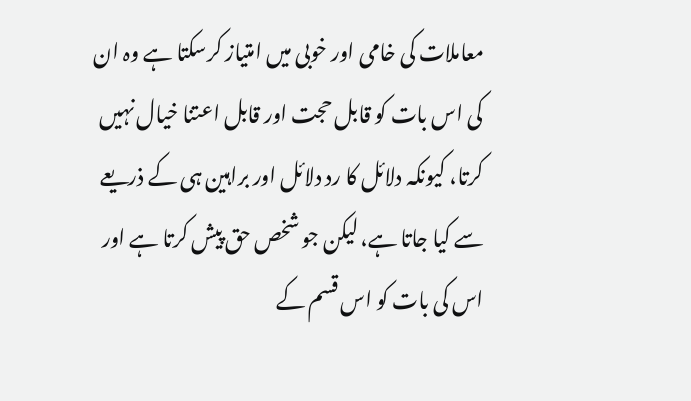معاملات کی خامی اور خوبی میں امتیاز کرسکتا ہے وہ ان کی اس بات کو قابل حجت اور قابل اعتنا خیال نہیں کرتا، کیونکہ دلائل کا رد دلائل اور براہین ہی کے ذریعے سے کیا جاتا ہے، لیکن جو شخص حق پیش کرتا ہے اور اس کی بات کو اس قسم کے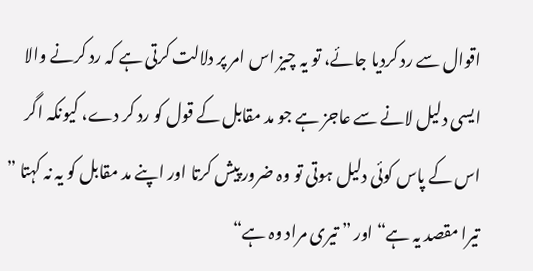اقوال سے رد کردیا جائے، تو یہ چیز اس امر پر دلالت کرتی ہے کہ رد کرنے والا ایسی دلیل لانے سے عاجز ہے جو مد مقابل کے قول کو رد کر دے، کیونکہ اگر اس کے پاس کوئی دلیل ہوتی تو وہ ضرور پیش کرتا اور اپنے مد مقابل کو یہ نہ کہتا ” تیرا مقصد یہ ہے“ اور ” تیری مراد وہ ہے“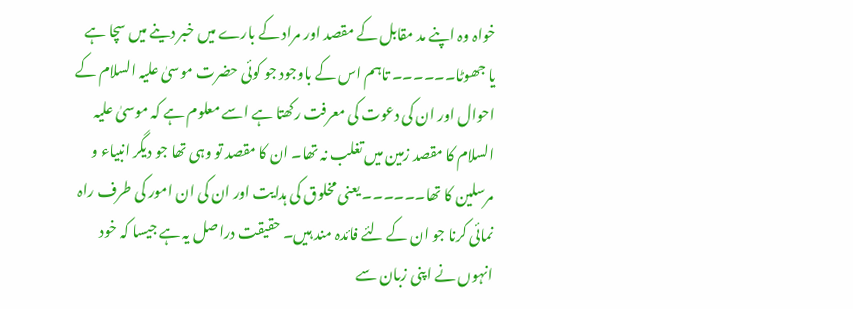خواہ وہ اپنے مد مقابل کے مقصد اور مراد کے بارے میں خبر دینے میں سچا ہے یا جھوٹا۔۔۔۔۔۔ تاہم اس کے باوجود جو کوئی حضرت موسیٰ علیہ السلام کے احوال اور ان کی دعوت کی معرفت رکھتا ہے اسے معلوم ہے کہ موسیٰ علیہ السلام کا مقصد زمین میں تغلب نہ تھا۔ ان کا مقصد تو وہی تھا جو دیگر انبیاء و مرسلین کا تھا۔۔۔۔۔۔ یعنی مخلوق کی ہدایت اور ان کی ان امور کی طرف راہ نمائی کرنا جو ان کے لئے فائدہ مند ہیں۔ حقیقت دراصل یہ ہے جیسا کہ خود انہوں نے اپنی زبان سے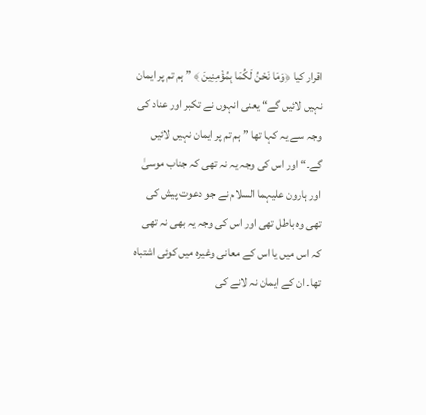اقرار کیا ﴿وَمَا نَحْنُ لَكُمَا بِمُؤْمِنِينَ ﴾ ” ہم تم پر ایمان نہیں لائیں گے“ یعنی انہوں نے تکبر اور عناد کی وجہ سے یہ کہا تھا ” ہم تم پر ایمان نہیں لائیں گے۔“ اور اس کی وجہ یہ نہ تھی کہ جناب موسیٰ اور ہارون علیہما السلام نے جو دعوت پیش کی تھی وہ باطل تھی اور اس کی وجہ یہ بھی نہ تھی کہ اس میں یا اس کے معانی وغیرہ میں کوئی اشتباہ تھا۔ ان کے ایمان نہ لانے کی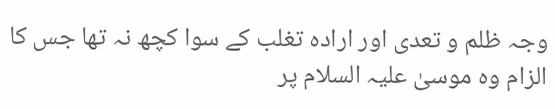وجہ ظلم و تعدی اور ارادہ تغلب کے سوا کچھ نہ تھا جس کا الزام وہ موسیٰ علیہ السلام پر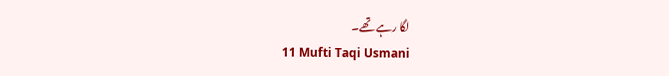لگا رہے تھے۔
11 Mufti Taqi Usmani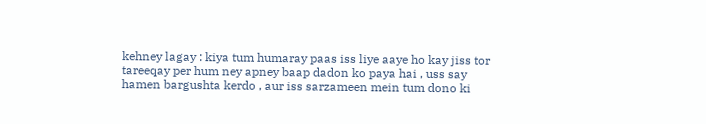kehney lagay : kiya tum humaray paas iss liye aaye ho kay jiss tor tareeqay per hum ney apney baap dadon ko paya hai , uss say hamen bargushta kerdo , aur iss sarzameen mein tum dono ki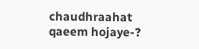chaudhraahat qaeem hojaye-?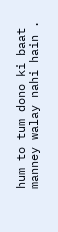hum to tum dono ki baat manney walay nahi hain .